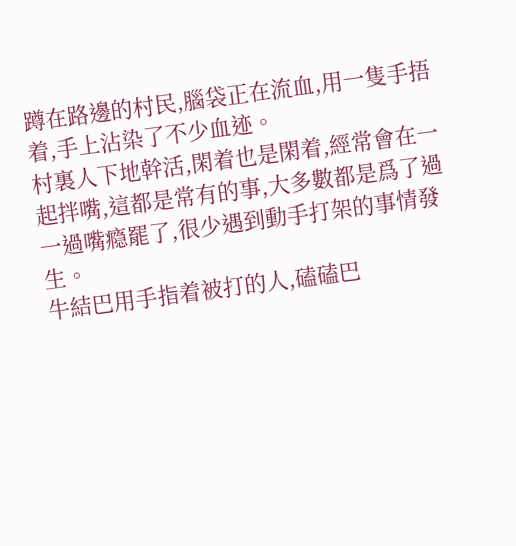蹲在路邊的村民,腦袋正在流血,用一隻手捂着,手上沾染了不少血迹。
村裏人下地幹活,閑着也是閑着,經常會在一起拌嘴,這都是常有的事,大多數都是爲了過一過嘴瘾罷了,很少遇到動手打架的事情發生。
牛結巴用手指着被打的人,磕磕巴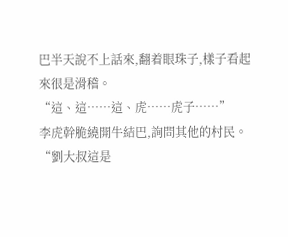巴半天說不上話來,翻着眼珠子,樣子看起來很是滑稽。
“這、這……這、虎……虎子……”
李虎幹脆繞開牛結巴,詢問其他的村民。
“劉大叔這是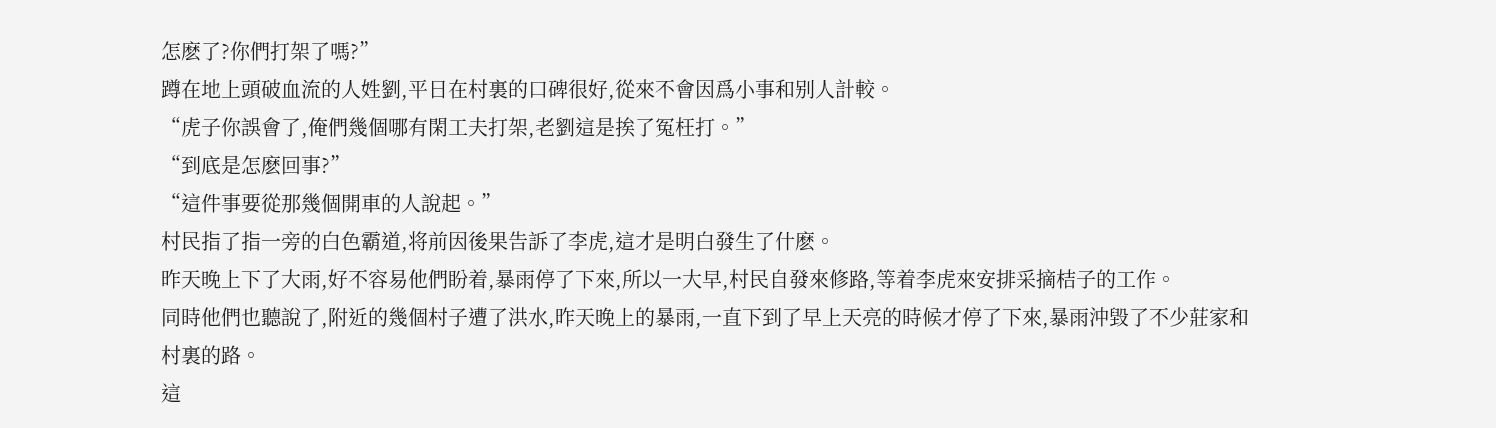怎麽了?你們打架了嗎?”
蹲在地上頭破血流的人姓劉,平日在村裏的口碑很好,從來不會因爲小事和别人計較。
“虎子你誤會了,俺們幾個哪有閑工夫打架,老劉這是挨了冤枉打。”
“到底是怎麽回事?”
“這件事要從那幾個開車的人說起。”
村民指了指一旁的白色霸道,将前因後果告訴了李虎,這才是明白發生了什麽。
昨天晚上下了大雨,好不容易他們盼着,暴雨停了下來,所以一大早,村民自發來修路,等着李虎來安排采摘桔子的工作。
同時他們也聽說了,附近的幾個村子遭了洪水,昨天晚上的暴雨,一直下到了早上天亮的時候才停了下來,暴雨沖毀了不少莊家和村裏的路。
這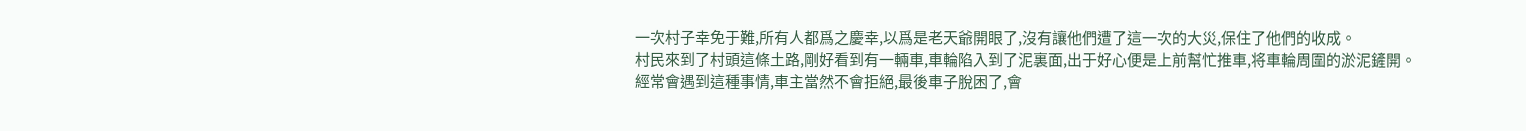一次村子幸免于難,所有人都爲之慶幸,以爲是老天爺開眼了,沒有讓他們遭了這一次的大災,保住了他們的收成。
村民來到了村頭這條土路,剛好看到有一輛車,車輪陷入到了泥裏面,出于好心便是上前幫忙推車,将車輪周圍的淤泥鏟開。
經常會遇到這種事情,車主當然不會拒絕,最後車子脫困了,會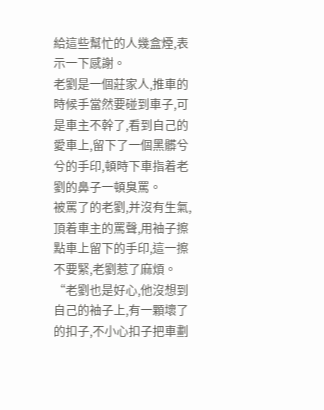給這些幫忙的人幾盒煙,表示一下感謝。
老劉是一個莊家人,推車的時候手當然要碰到車子,可是車主不幹了,看到自己的愛車上,留下了一個黑髒兮兮的手印,頓時下車指着老劉的鼻子一頓臭罵。
被罵了的老劉,并沒有生氣,頂着車主的罵聲,用袖子擦點車上留下的手印,這一擦不要緊,老劉惹了麻煩。
“老劉也是好心,他沒想到自己的袖子上,有一顆壞了的扣子,不小心扣子把車劃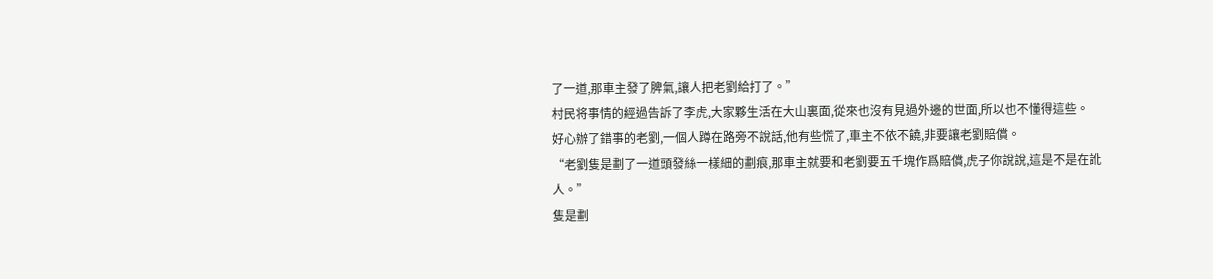了一道,那車主發了脾氣,讓人把老劉給打了。”
村民将事情的經過告訴了李虎,大家夥生活在大山裏面,從來也沒有見過外邊的世面,所以也不懂得這些。
好心辦了錯事的老劉,一個人蹲在路旁不說話,他有些慌了,車主不依不饒,非要讓老劉賠償。
“老劉隻是劃了一道頭發絲一樣細的劃痕,那車主就要和老劉要五千塊作爲賠償,虎子你說說,這是不是在訛人。”
隻是劃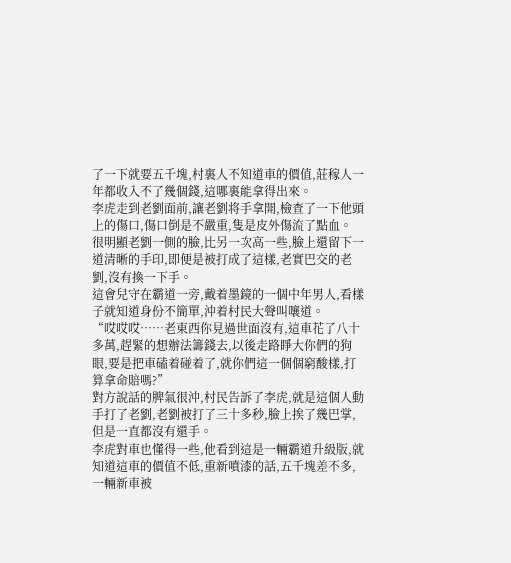了一下就要五千塊,村裏人不知道車的價值,莊稼人一年都收入不了幾個錢,這哪裏能拿得出來。
李虎走到老劉面前,讓老劉将手拿開,檢查了一下他頭上的傷口,傷口倒是不嚴重,隻是皮外傷流了點血。
很明顯老劉一側的臉,比另一次高一些,臉上還留下一道清晰的手印,即便是被打成了這樣,老實巴交的老劉,沒有換一下手。
這會兒守在霸道一旁,戴着墨鏡的一個中年男人,看樣子就知道身份不簡單,沖着村民大聲叫嚷道。
“哎哎哎……老東西你見過世面沒有,這車花了八十多萬,趕緊的想辦法籌錢去,以後走路睜大你們的狗眼,要是把車磕着碰着了,就你們這一個個窮酸樣,打算拿命賠嗎?”
對方說話的脾氣很沖,村民告訴了李虎,就是這個人動手打了老劉,老劉被打了三十多秒,臉上挨了幾巴掌,但是一直都沒有還手。
李虎對車也懂得一些,他看到這是一輛霸道升級版,就知道這車的價值不低,重新噴漆的話,五千塊差不多,一輛新車被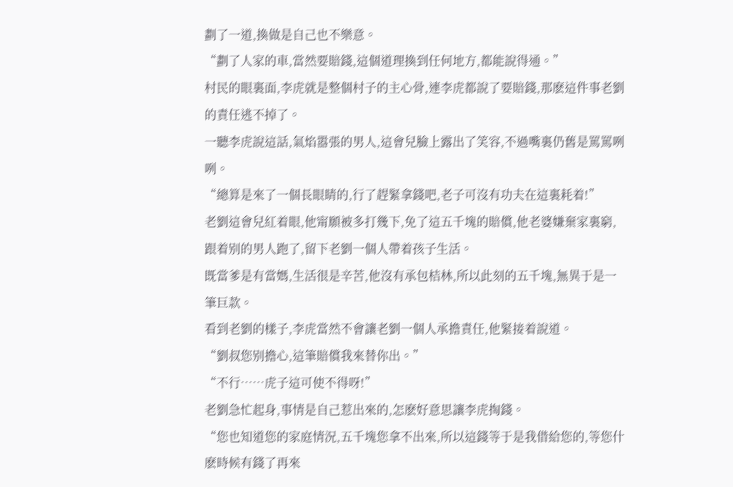劃了一道,換做是自己也不樂意。
“劃了人家的車,當然要賠錢,這個道理換到任何地方,都能說得通。”
村民的眼裏面,李虎就是整個村子的主心骨,連李虎都說了要賠錢,那麽這件事老劉的責任逃不掉了。
一聽李虎說這話,氣焰嚣張的男人,這會兒臉上露出了笑容,不過嘴裏仍舊是罵罵咧咧。
“總算是來了一個長眼睛的,行了趕緊拿錢吧,老子可沒有功夫在這裏耗着!”
老劉這會兒紅着眼,他甯願被多打幾下,免了這五千塊的賠償,他老婆嫌棄家裏窮,跟着别的男人跑了,留下老劉一個人帶着孩子生活。
既當爹是有當媽,生活很是辛苦,他沒有承包桔林,所以此刻的五千塊,無異于是一筆巨款。
看到老劉的樣子,李虎當然不會讓老劉一個人承擔責任,他緊接着說道。
“劉叔您别擔心,這筆賠償我來替你出。”
“不行……虎子這可使不得呀!”
老劉急忙起身,事情是自己惹出來的,怎麽好意思讓李虎掏錢。
“您也知道您的家庭情況,五千塊您拿不出來,所以這錢等于是我借給您的,等您什麽時候有錢了再來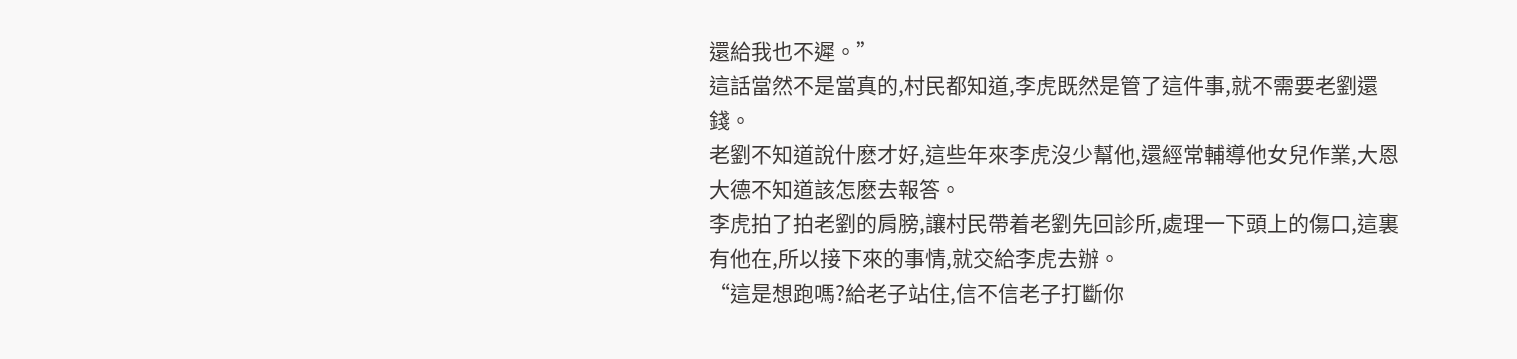還給我也不遲。”
這話當然不是當真的,村民都知道,李虎既然是管了這件事,就不需要老劉還錢。
老劉不知道說什麽才好,這些年來李虎沒少幫他,還經常輔導他女兒作業,大恩大德不知道該怎麽去報答。
李虎拍了拍老劉的肩膀,讓村民帶着老劉先回診所,處理一下頭上的傷口,這裏有他在,所以接下來的事情,就交給李虎去辦。
“這是想跑嗎?給老子站住,信不信老子打斷你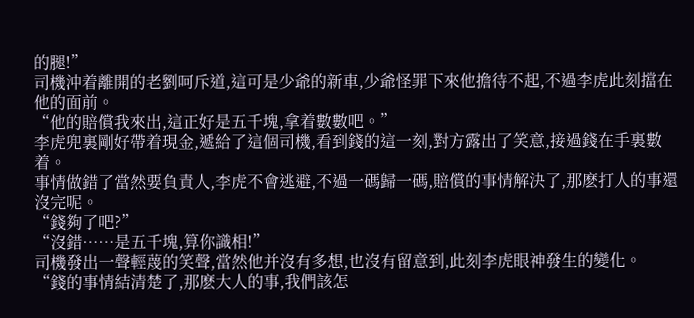的腿!”
司機沖着離開的老劉呵斥道,這可是少爺的新車,少爺怪罪下來他擔待不起,不過李虎此刻擋在他的面前。
“他的賠償我來出,這正好是五千塊,拿着數數吧。”
李虎兜裏剛好帶着現金,遞給了這個司機,看到錢的這一刻,對方露出了笑意,接過錢在手裏數着。
事情做錯了當然要負責人,李虎不會逃避,不過一碼歸一碼,賠償的事情解決了,那麽打人的事還沒完呢。
“錢夠了吧?”
“沒錯……是五千塊,算你識相!”
司機發出一聲輕蔑的笑聲,當然他并沒有多想,也沒有留意到,此刻李虎眼神發生的變化。
“錢的事情結清楚了,那麽大人的事,我們該怎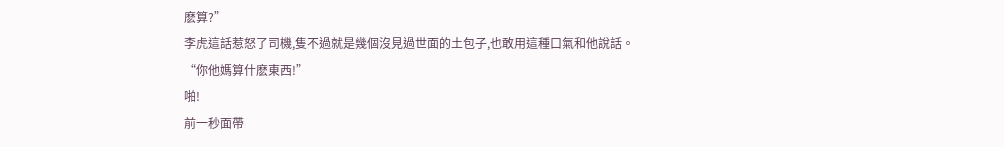麽算?”
李虎這話惹怒了司機,隻不過就是幾個沒見過世面的土包子,也敢用這種口氣和他說話。
“你他媽算什麽東西!”
啪!
前一秒面帶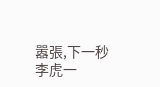嚣張,下一秒李虎一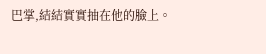巴掌,結結實實抽在他的臉上。